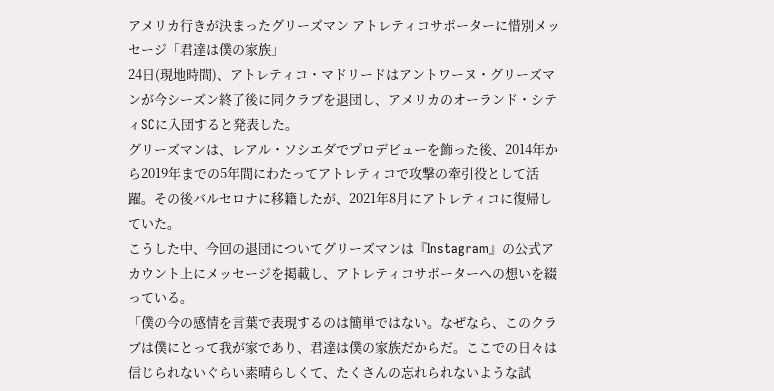アメリカ行きが決まったグリーズマン アトレティコサポーターに惜別メッセージ「君達は僕の家族」
24日(現地時間)、アトレティコ・マドリードはアントワーヌ・グリーズマンが今シーズン終了後に同クラブを退団し、アメリカのオーランド・シティSCに入団すると発表した。
グリーズマンは、レアル・ソシエダでプロデビューを飾った後、2014年から2019年までの5年間にわたってアトレティコで攻撃の牽引役として活躍。その後バルセロナに移籍したが、2021年8月にアトレティコに復帰していた。
こうした中、今回の退団についてグリーズマンは『Instagram』の公式アカウント上にメッセージを掲載し、アトレティコサポーターへの想いを綴っている。
「僕の今の感情を言葉で表現するのは簡単ではない。なぜなら、このクラブは僕にとって我が家であり、君達は僕の家族だからだ。ここでの日々は信じられないぐらい素晴らしくて、たくさんの忘れられないような試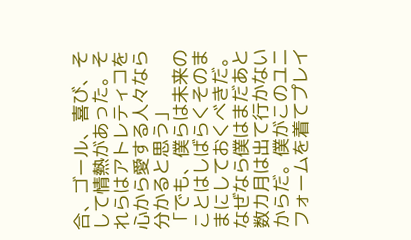合、ゴール、喜び、そして情熱があった。それらはアトレティコを心から愛する人々なら分かると思う」
「でも、僕らは未来のことはしばらくそのままにしておくべきだ。なぜなら僕はまだあと数カ月は出て行かないからだ。僕がこのユニフォームを着てプレイ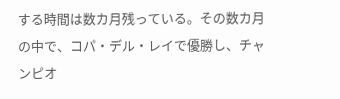する時間は数カ月残っている。その数カ月の中で、コパ・デル・レイで優勝し、チャンピオ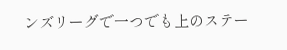ンズリーグで一つでも上のステー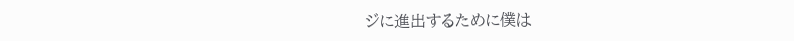ジに進出するために僕は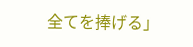全てを捧げる」